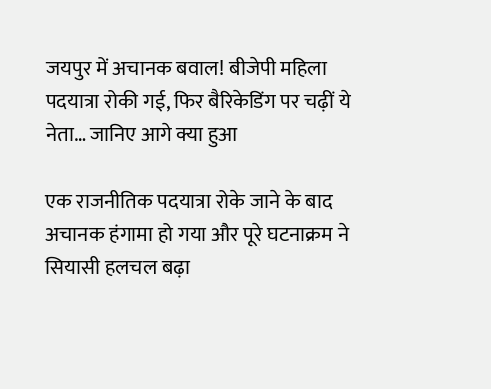जयपुर में अचानक बवाल! बीजेपी महिला पदयात्रा रोकी गई, फिर बैरिकेडिंग पर चढ़ीं ये नेता… जानिए आगे क्या हुआ

एक राजनीतिक पदयात्रा रोके जाने के बाद अचानक हंगामा हो गया और पूरे घटनाक्रम ने सियासी हलचल बढ़ा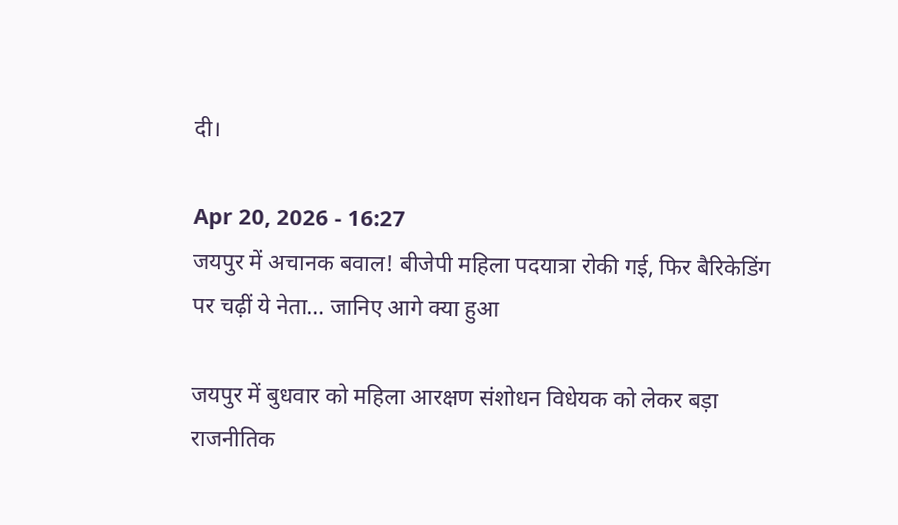दी।

Apr 20, 2026 - 16:27
जयपुर में अचानक बवाल! बीजेपी महिला पदयात्रा रोकी गई, फिर बैरिकेडिंग पर चढ़ीं ये नेता… जानिए आगे क्या हुआ

जयपुर में बुधवार को महिला आरक्षण संशोधन विधेयक को लेकर बड़ा राजनीतिक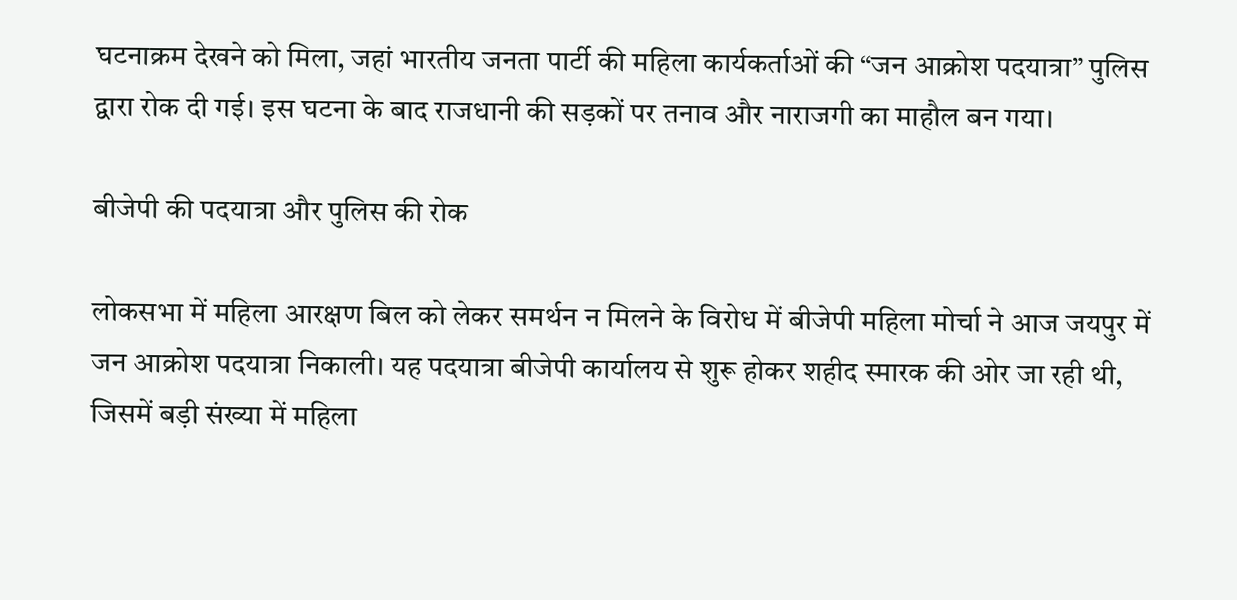घटनाक्रम देखने को मिला, जहां भारतीय जनता पार्टी की महिला कार्यकर्ताओं की “जन आक्रोश पदयात्रा” पुलिस द्वारा रोक दी गई। इस घटना के बाद राजधानी की सड़कों पर तनाव और नाराजगी का माहौल बन गया।

बीजेपी की पदयात्रा और पुलिस की रोक

लोकसभा में महिला आरक्षण बिल को लेकर समर्थन न मिलने के विरोध में बीजेपी महिला मोर्चा ने आज जयपुर में जन आक्रोश पदयात्रा निकाली। यह पदयात्रा बीजेपी कार्यालय से शुरू होकर शहीद स्मारक की ओर जा रही थी, जिसमें बड़ी संख्या में महिला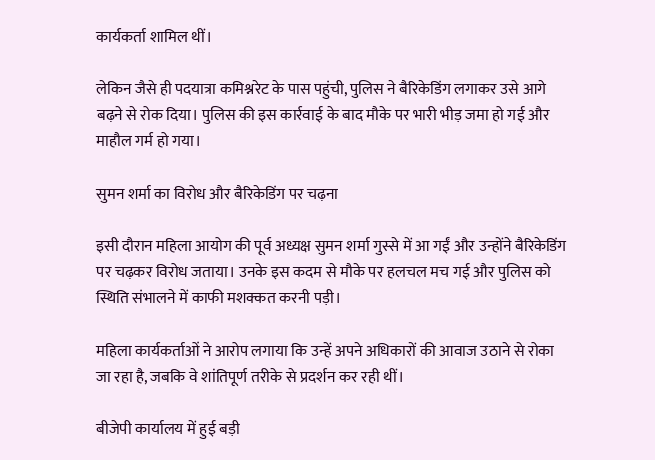कार्यकर्ता शामिल थीं।

लेकिन जैसे ही पदयात्रा कमिश्नरेट के पास पहुंची, पुलिस ने बैरिकेडिंग लगाकर उसे आगे बढ़ने से रोक दिया। पुलिस की इस कार्रवाई के बाद मौके पर भारी भीड़ जमा हो गई और माहौल गर्म हो गया।

सुमन शर्मा का विरोध और बैरिकेडिंग पर चढ़ना

इसी दौरान महिला आयोग की पूर्व अध्यक्ष सुमन शर्मा गुस्से में आ गईं और उन्होंने बैरिकेडिंग पर चढ़कर विरोध जताया। उनके इस कदम से मौके पर हलचल मच गई और पुलिस को स्थिति संभालने में काफी मशक्कत करनी पड़ी।

महिला कार्यकर्ताओं ने आरोप लगाया कि उन्हें अपने अधिकारों की आवाज उठाने से रोका जा रहा है, जबकि वे शांतिपूर्ण तरीके से प्रदर्शन कर रही थीं।

बीजेपी कार्यालय में हुई बड़ी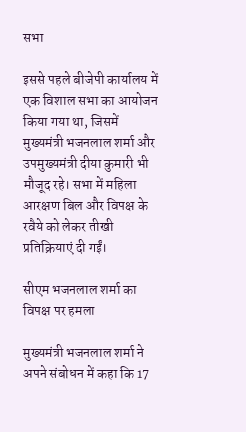सभा

इससे पहले बीजेपी कार्यालय में एक विशाल सभा का आयोजन किया गया था, जिसमें मुख्यमंत्री भजनलाल शर्मा और उपमुख्यमंत्री दीया कुमारी भी मौजूद रहे। सभा में महिला आरक्षण बिल और विपक्ष के रवैये को लेकर तीखी प्रतिक्रियाएं दी गईं।

सीएम भजनलाल शर्मा का विपक्ष पर हमला

मुख्यमंत्री भजनलाल शर्मा ने अपने संबोधन में कहा कि 17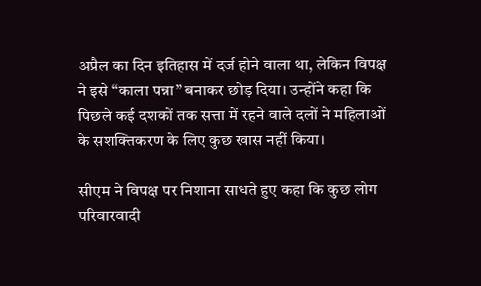अप्रैल का दिन इतिहास में दर्ज होने वाला था, लेकिन विपक्ष ने इसे “काला पन्ना” बनाकर छोड़ दिया। उन्होंने कहा कि पिछले कई दशकों तक सत्ता में रहने वाले दलों ने महिलाओं के सशक्तिकरण के लिए कुछ खास नहीं किया।

सीएम ने विपक्ष पर निशाना साधते हुए कहा कि कुछ लोग परिवारवादी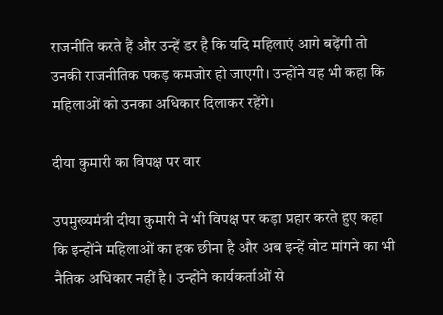राजनीति करते हैं और उन्हें डर है कि यदि महिलाएं आगे बढ़ेंगी तो उनकी राजनीतिक पकड़ कमजोर हो जाएगी। उन्होंने यह भी कहा कि महिलाओं को उनका अधिकार दिलाकर रहेंगे।

दीया कुमारी का विपक्ष पर वार

उपमुख्यमंत्री दीया कुमारी ने भी विपक्ष पर कड़ा प्रहार करते हुए कहा कि इन्होंने महिलाओं का हक छीना है और अब इन्हें वोट मांगने का भी नैतिक अधिकार नहीं है। उन्होंने कार्यकर्ताओं से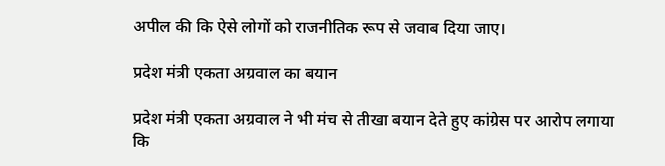अपील की कि ऐसे लोगों को राजनीतिक रूप से जवाब दिया जाए।

प्रदेश मंत्री एकता अग्रवाल का बयान

प्रदेश मंत्री एकता अग्रवाल ने भी मंच से तीखा बयान देते हुए कांग्रेस पर आरोप लगाया कि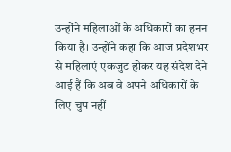उन्होंने महिलाओं के अधिकारों का हनन किया है। उन्होंने कहा कि आज प्रदेशभर से महिलाएं एकजुट होकर यह संदेश देने आई हैं कि अब वे अपने अधिकारों के लिए चुप नहीं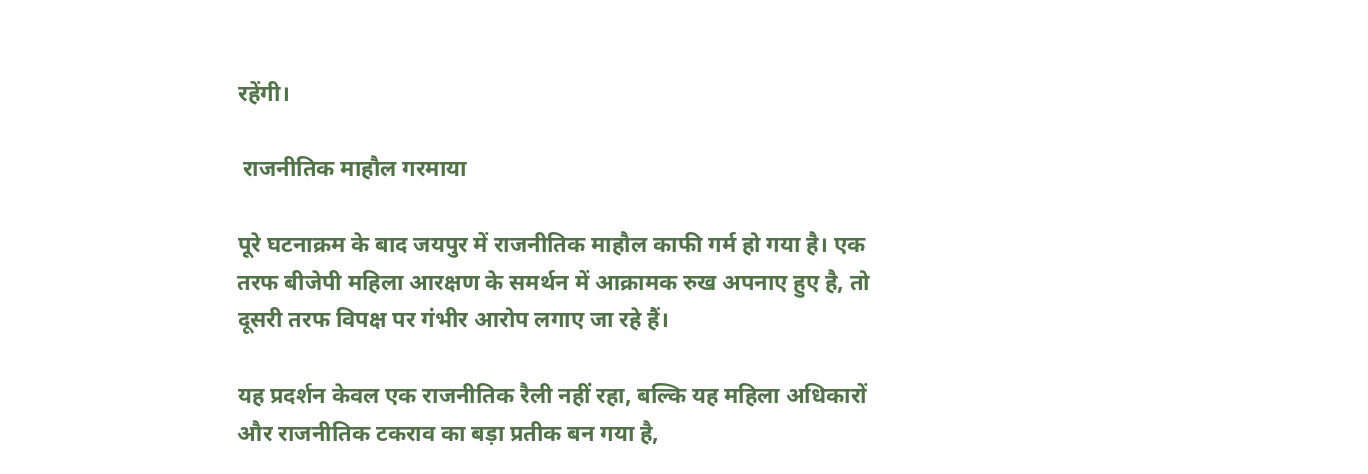रहेंगी।

 राजनीतिक माहौल गरमाया

पूरे घटनाक्रम के बाद जयपुर में राजनीतिक माहौल काफी गर्म हो गया है। एक तरफ बीजेपी महिला आरक्षण के समर्थन में आक्रामक रुख अपनाए हुए है, तो दूसरी तरफ विपक्ष पर गंभीर आरोप लगाए जा रहे हैं।

यह प्रदर्शन केवल एक राजनीतिक रैली नहीं रहा, बल्कि यह महिला अधिकारों और राजनीतिक टकराव का बड़ा प्रतीक बन गया है,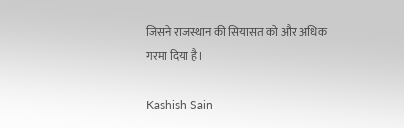जिसने राजस्थान की सियासत को और अधिक गरमा दिया है।

Kashish Sain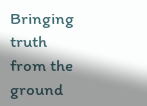Bringing truth from the ground